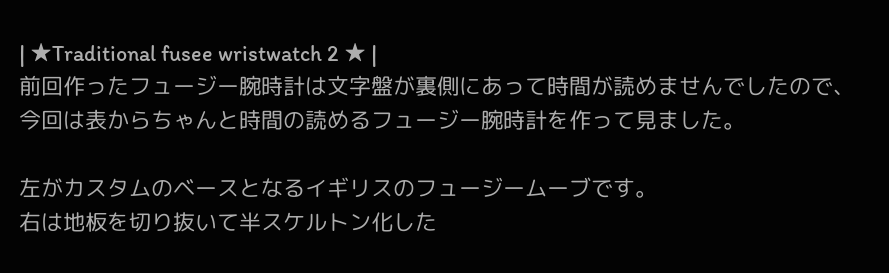| ★Traditional fusee wristwatch 2 ★ |
前回作ったフュージー腕時計は文字盤が裏側にあって時間が読めませんでしたので、
今回は表からちゃんと時間の読めるフュージー腕時計を作って見ました。

左がカスタムのベースとなるイギリスのフュージームーブです。
右は地板を切り抜いて半スケルトン化した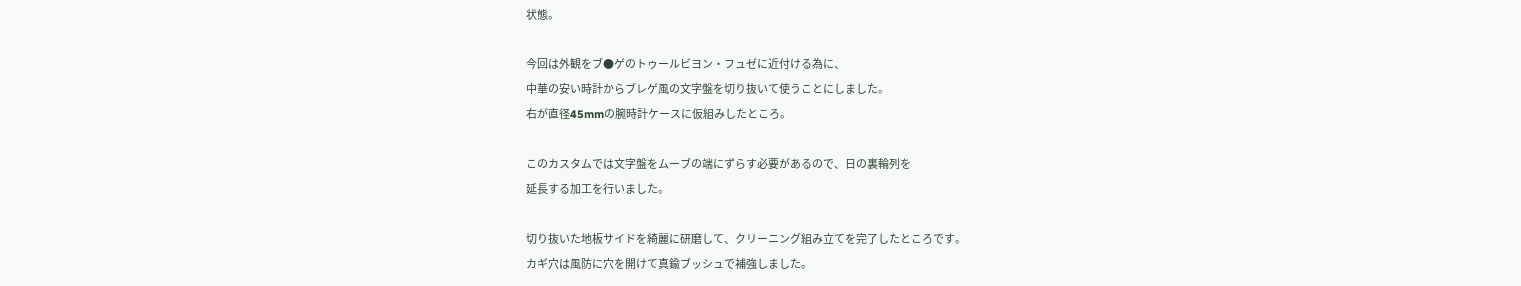状態。

今回は外観をブ●ゲのトゥールビヨン・フュゼに近付ける為に、
中華の安い時計からブレゲ風の文字盤を切り抜いて使うことにしました。
右が直径45mmの腕時計ケースに仮組みしたところ。

このカスタムでは文字盤をムーブの端にずらす必要があるので、日の裏輪列を
延長する加工を行いました。

切り抜いた地板サイドを綺麗に研磨して、クリーニング組み立てを完了したところです。
カギ穴は風防に穴を開けて真鍮ブッシュで補強しました。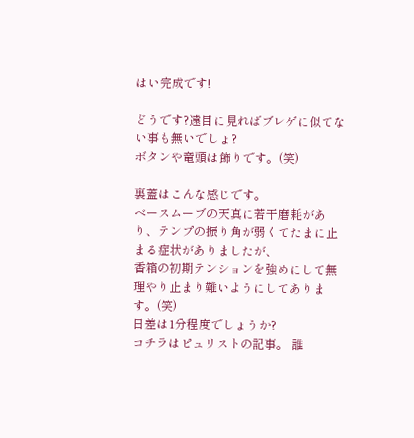はい完成です!

どうです?遠目に見ればブレゲに似てない事も無いでしょ?
ボタンや竜頭は飾りです。(笑)

裏蓋はこんな感じです。
ベースムーブの天真に若干磨耗があり、テンプの振り角が弱くてたまに止まる症状がありましたが、
香箱の初期テンションを強めにして無理やり止まり難いようにしてあります。(笑)
日差は1分程度でしょうか?
コチラはピュリストの記事。 誰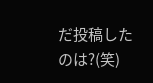だ投稿したのは?(笑)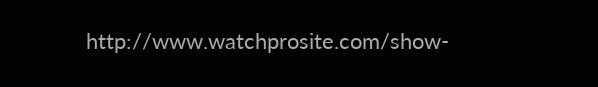http://www.watchprosite.com/show-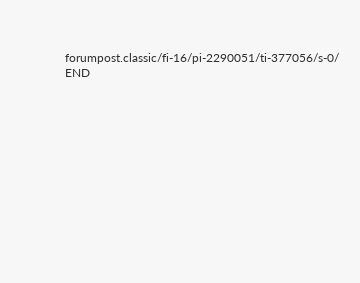forumpost.classic/fi-16/pi-2290051/ti-377056/s-0/
END